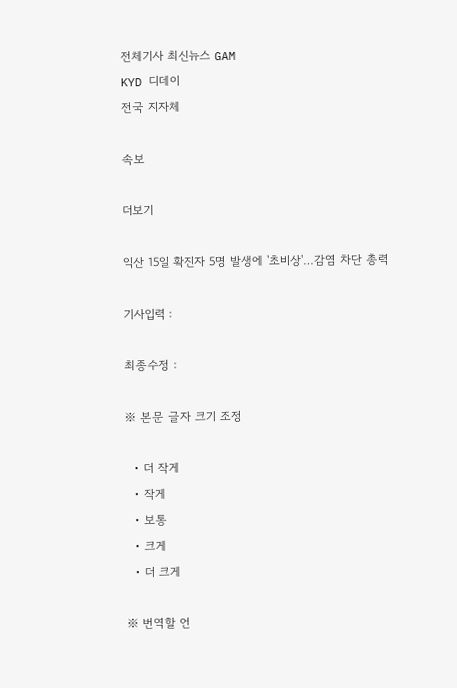전체기사 최신뉴스 GAM
KYD 디데이
전국 지자체

속보

더보기

익산 15일 확진자 5명 발생에 '초비상'…감염 차단 총력

기사입력 :

최종수정 :

※ 본문 글자 크기 조정

  • 더 작게
  • 작게
  • 보통
  • 크게
  • 더 크게

※ 번역할 언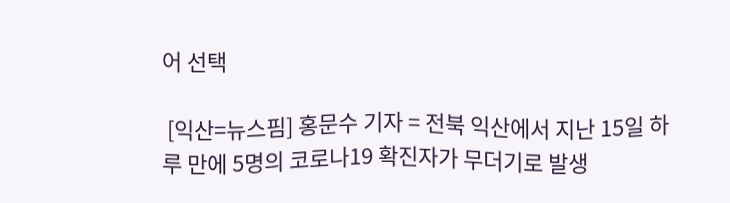어 선택

 [익산=뉴스핌] 홍문수 기자 = 전북 익산에서 지난 15일 하루 만에 5명의 코로나19 확진자가 무더기로 발생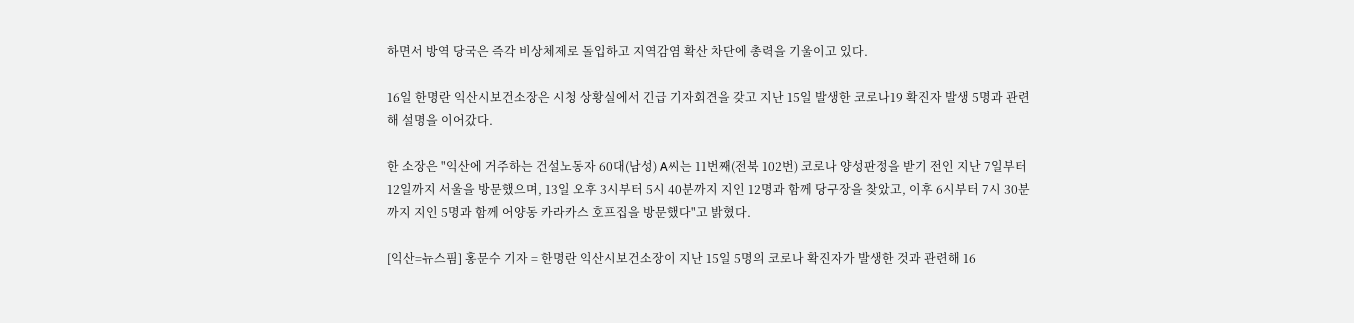하면서 방역 당국은 즉각 비상체제로 돌입하고 지역감염 확산 차단에 총력을 기울이고 있다.

16일 한명란 익산시보건소장은 시청 상황실에서 긴급 기자회견을 갖고 지난 15일 발생한 코로나19 확진자 발생 5명과 관련해 설명을 이어갔다.

한 소장은 "익산에 거주하는 건설노동자 60대(남성) A씨는 11번째(전북 102번) 코로나 양성판정을 받기 전인 지난 7일부터 12일까지 서울을 방문했으며, 13일 오후 3시부터 5시 40분까지 지인 12명과 함께 당구장을 찾았고, 이후 6시부터 7시 30분까지 지인 5명과 함께 어양동 카라카스 호프집을 방문했다"고 밝혔다.

[익산=뉴스핌] 홍문수 기자 = 한명란 익산시보건소장이 지난 15일 5명의 코로나 확진자가 발생한 것과 관련해 16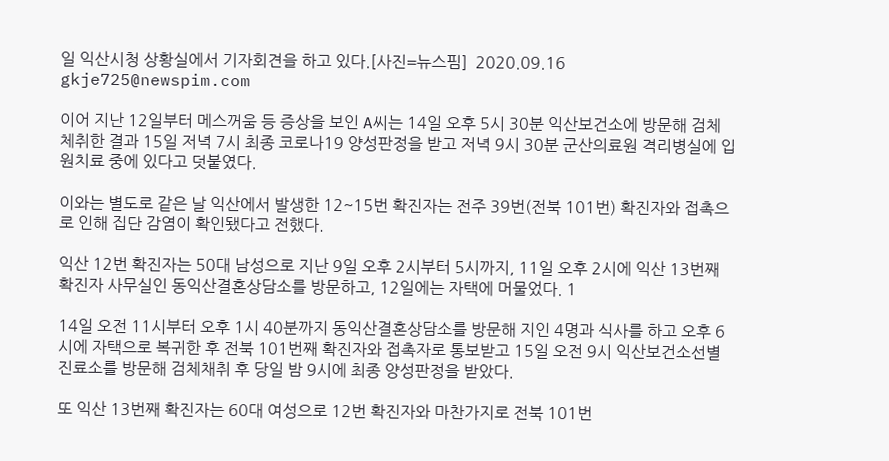일 익산시청 상황실에서 기자회견을 하고 있다.[사진=뉴스핌]  2020.09.16 gkje725@newspim.com

이어 지난 12일부터 메스꺼움 등 증상을 보인 A씨는 14일 오후 5시 30분 익산보건소에 방문해 검체 체취한 결과 15일 저녁 7시 최종 코로나19 양성판정을 받고 저녁 9시 30분 군산의료원 격리병실에 입원치료 중에 있다고 덧붙였다.

이와는 별도로 같은 날 익산에서 발생한 12~15번 확진자는 전주 39번(전북 101번) 확진자와 접촉으로 인해 집단 감염이 확인됐다고 전했다.

익산 12번 확진자는 50대 남성으로 지난 9일 오후 2시부터 5시까지, 11일 오후 2시에 익산 13번째 확진자 사무실인 동익산결혼상담소를 방문하고, 12일에는 자택에 머물었다. 1

14일 오전 11시부터 오후 1시 40분까지 동익산결혼상담소를 방문해 지인 4명과 식사를 하고 오후 6시에 자택으로 복귀한 후 전북 101번째 확진자와 접촉자로 통보받고 15일 오전 9시 익산보건소선별진료소를 방문해 검체채취 후 당일 밤 9시에 최종 양성판정을 받았다.

또 익산 13번째 확진자는 60대 여성으로 12번 확진자와 마찬가지로 전북 101번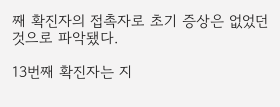째 확진자의 접촉자로 초기 증상은 없었던 것으로 파악됐다.

13번째 확진자는 지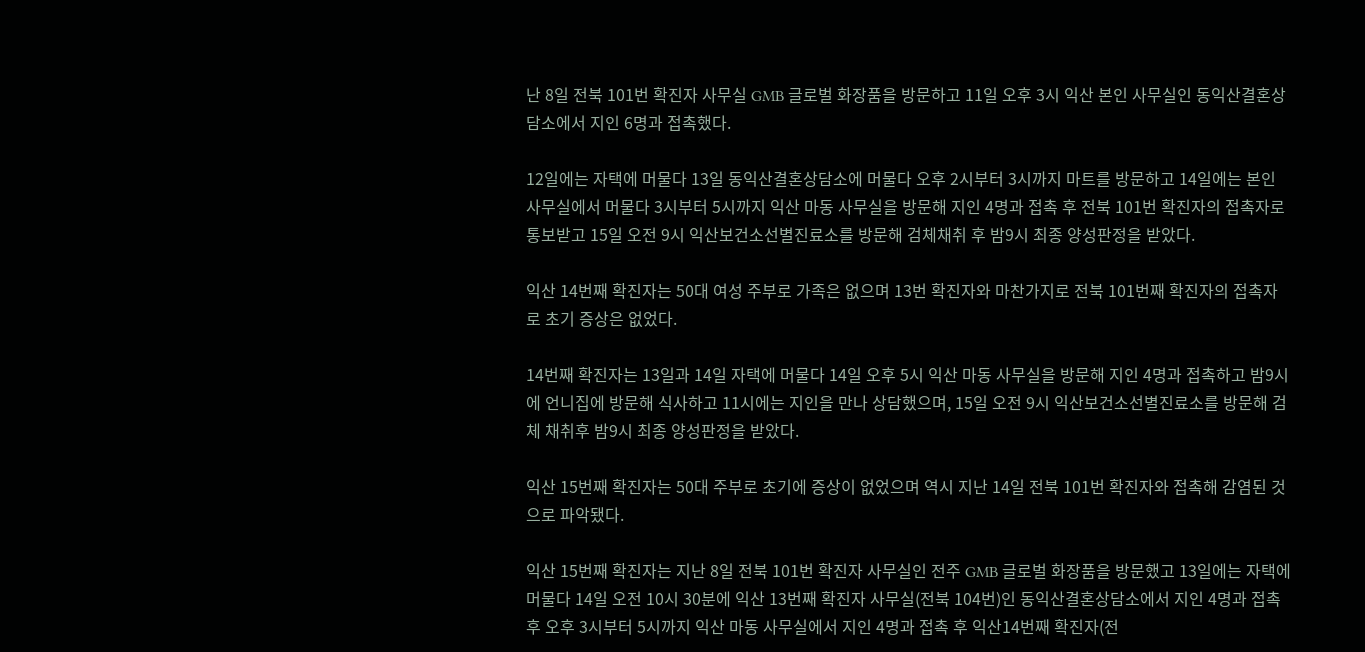난 8일 전북 101번 확진자 사무실 GMB 글로벌 화장품을 방문하고 11일 오후 3시 익산 본인 사무실인 동익산결혼상담소에서 지인 6명과 접촉했다.

12일에는 자택에 머물다 13일 동익산결혼상담소에 머물다 오후 2시부터 3시까지 마트를 방문하고 14일에는 본인 사무실에서 머물다 3시부터 5시까지 익산 마동 사무실을 방문해 지인 4명과 접촉 후 전북 101번 확진자의 접촉자로 통보받고 15일 오전 9시 익산보건소선별진료소를 방문해 검체채취 후 밤9시 최종 양성판정을 받았다.

익산 14번째 확진자는 50대 여성 주부로 가족은 없으며 13번 확진자와 마찬가지로 전북 101번째 확진자의 접촉자로 초기 증상은 없었다.

14번째 확진자는 13일과 14일 자택에 머물다 14일 오후 5시 익산 마동 사무실을 방문해 지인 4명과 접촉하고 밤9시에 언니집에 방문해 식사하고 11시에는 지인을 만나 상담했으며, 15일 오전 9시 익산보건소선별진료소를 방문해 검체 채취후 밤9시 최종 양성판정을 받았다.

익산 15번째 확진자는 50대 주부로 초기에 증상이 없었으며 역시 지난 14일 전북 101번 확진자와 접촉해 감염된 것으로 파악됐다.

익산 15번째 확진자는 지난 8일 전북 101번 확진자 사무실인 전주 GMB 글로벌 화장품을 방문했고 13일에는 자택에 머물다 14일 오전 10시 30분에 익산 13번째 확진자 사무실(전북 104번)인 동익산결혼상담소에서 지인 4명과 접촉후 오후 3시부터 5시까지 익산 마동 사무실에서 지인 4명과 접촉 후 익산14번째 확진자(전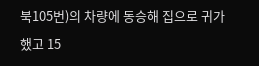북105번)의 차량에 동승해 집으로 귀가했고 15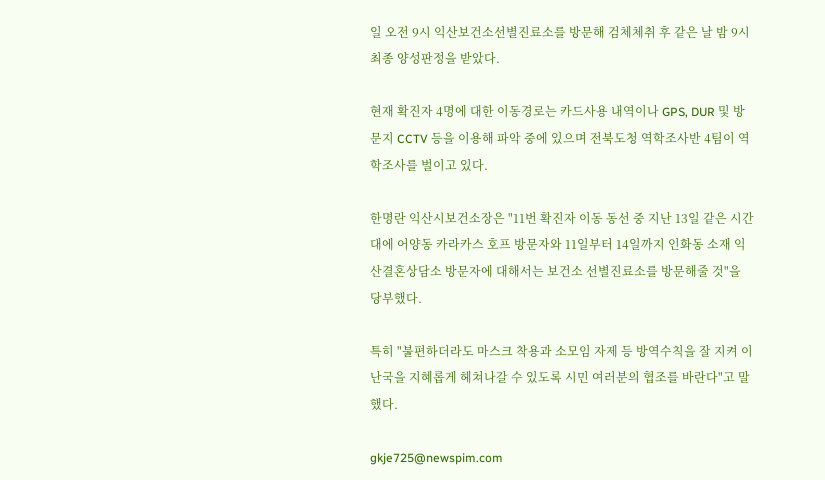일 오전 9시 익산보건소선별진료소를 방문해 검체체취 후 같은 날 밤 9시 최종 양성판정을 받았다.

현재 확진자 4명에 대한 이동경로는 카드사용 내역이나 GPS, DUR 및 방문지 CCTV 등을 이용해 파악 중에 있으며 전북도청 역학조사반 4팀이 역학조사를 벌이고 있다.

한명란 익산시보건소장은 "11번 확진자 이동 동선 중 지난 13일 같은 시간대에 어양동 카라카스 호프 방문자와 11일부터 14일까지 인화동 소재 익산결혼상담소 방문자에 대해서는 보건소 선별진료소를 방문해줄 것"을 당부했다.

특히 "불편하더라도 마스크 착용과 소모임 자제 등 방역수칙을 잘 지켜 이 난국을 지혜롭게 헤쳐나갈 수 있도록 시민 여러분의 협조를 바란다"고 말했다.

gkje725@newspim.com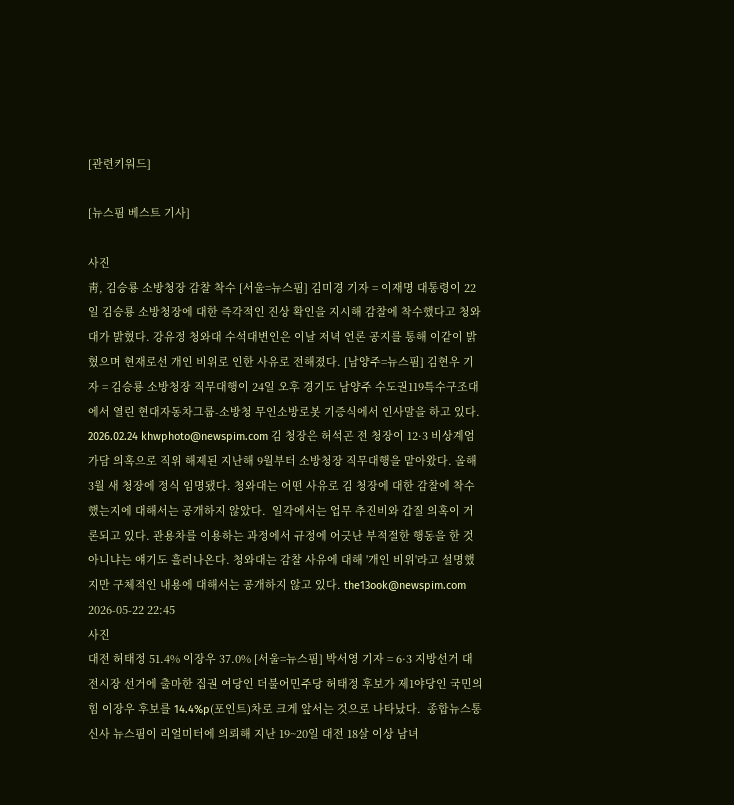[관련키워드]

[뉴스핌 베스트 기사]

사진
靑, 김승룡 소방청장 감찰 착수 [서울=뉴스핌] 김미경 기자 = 이재명 대통령이 22일 김승룡 소방청장에 대한 즉각적인 진상 확인을 지시해 감찰에 착수했다고 청와대가 밝혔다. 강유정 청와대 수석대변인은 이날 저녁 언론 공지를 통해 이같이 밝혔으며 현재로선 개인 비위로 인한 사유로 전해졌다. [남양주=뉴스핌] 김현우 기자 = 김승룡 소방청장 직무대행이 24일 오후 경기도 남양주 수도권119특수구조대에서 열린 현대자동차그룹-소방청 무인소방로봇 기증식에서 인사말을 하고 있다. 2026.02.24 khwphoto@newspim.com 김 청장은 허석곤 전 청장이 12·3 비상계엄 가담 의혹으로 직위 해제된 지난해 9월부터 소방청장 직무대행을 맡아왔다. 올해 3월 새 청장에 정식 임명됐다. 청와대는 어떤 사유로 김 청장에 대한 감찰에 착수했는지에 대해서는 공개하지 않았다.  일각에서는 업무 추진비와 갑질 의혹이 거론되고 있다. 관용차를 이용하는 과정에서 규정에 어긋난 부적절한 행동을 한 것 아니냐는 얘기도 흘러나온다. 청와대는 감찰 사유에 대해 '개인 비위'라고 설명했지만 구체적인 내용에 대해서는 공개하지 않고 있다. the13ook@newspim.com 2026-05-22 22:45
사진
대전 허태정 51.4% 이장우 37.0% [서울=뉴스핌] 박서영 기자 = 6·3 지방선거 대전시장 선거에 출마한 집권 여당인 더불어민주당 허태정 후보가 제1야당인 국민의힘 이장우 후보를 14.4%p(포인트)차로 크게 앞서는 것으로 나타났다.  종합뉴스통신사 뉴스핌이 리얼미터에 의뢰해 지난 19~20일 대전 18살 이상 남녀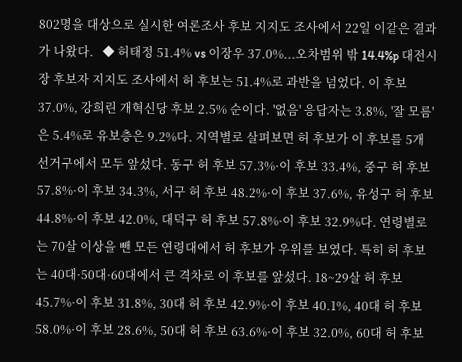802명을 대상으로 실시한 여론조사 후보 지지도 조사에서 22일 이같은 결과가 나왔다.   ◆ 허태정 51.4% vs 이장우 37.0%...오차범위 밖 14.4%p 대전시장 후보자 지지도 조사에서 허 후보는 51.4%로 과반을 넘었다. 이 후보 37.0%, 강희린 개혁신당 후보 2.5% 순이다. '없음' 응답자는 3.8%, '잘 모름'은 5.4%로 유보층은 9.2%다. 지역별로 살펴보면 허 후보가 이 후보를 5개 선거구에서 모두 앞섰다. 동구 허 후보 57.3%·이 후보 33.4%, 중구 허 후보 57.8%·이 후보 34.3%, 서구 허 후보 48.2%·이 후보 37.6%, 유성구 허 후보 44.8%·이 후보 42.0%, 대덕구 허 후보 57.8%·이 후보 32.9%다. 연령별로는 70살 이상을 뺀 모든 연령대에서 허 후보가 우위를 보였다. 특히 허 후보는 40대·50대·60대에서 큰 격차로 이 후보를 앞섰다. 18~29살 허 후보 45.7%·이 후보 31.8%, 30대 허 후보 42.9%·이 후보 40.1%, 40대 허 후보  58.0%·이 후보 28.6%, 50대 허 후보 63.6%·이 후보 32.0%, 60대 허 후보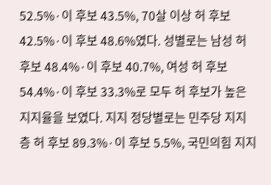52.5%·이 후보 43.5%, 70살 이상 허 후보 42.5%·이 후보 48.6%였다. 성별로는 남성 허 후보 48.4%·이 후보 40.7%, 여성 허 후보 54.4%·이 후보 33.3%로 모두 허 후보가 높은 지지율을 보였다. 지지 정당별로는 민주당 지지층 허 후보 89.3%·이 후보 5.5%, 국민의힘 지지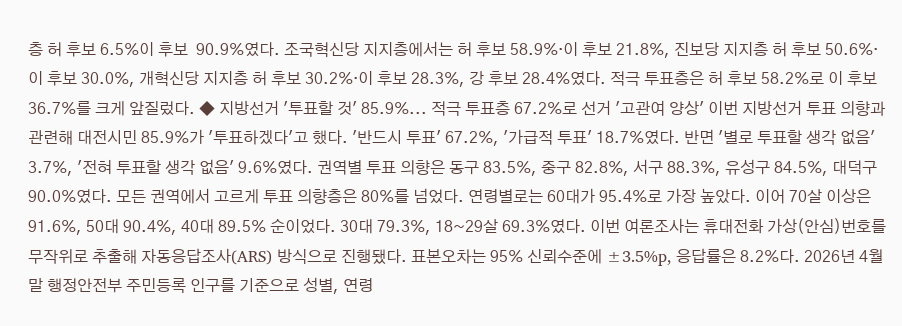층 허 후보 6.5%이 후보  90.9%였다. 조국혁신당 지지층에서는 허 후보 58.9%·이 후보 21.8%, 진보당 지지층 허 후보 50.6%·이 후보 30.0%, 개혁신당 지지층 허 후보 30.2%·이 후보 28.3%, 강 후보 28.4%였다. 적극 투표층은 허 후보 58.2%로 이 후보 36.7%를 크게 앞질렀다. ◆ 지방선거 '투표할 것' 85.9%... 적극 투표층 67.2%로 선거 '고관여 양상' 이번 지방선거 투표 의향과 관련해 대전시민 85.9%가 '투표하겠다'고 했다. '반드시 투표' 67.2%, '가급적 투표' 18.7%였다. 반면 '별로 투표할 생각 없음' 3.7%, '전혀 투표할 생각 없음' 9.6%였다. 권역별 투표 의향은 동구 83.5%, 중구 82.8%, 서구 88.3%, 유성구 84.5%, 대덕구 90.0%였다. 모든 권역에서 고르게 투표 의향층은 80%를 넘었다. 연령별로는 60대가 95.4%로 가장 높았다. 이어 70살 이상은 91.6%, 50대 90.4%, 40대 89.5% 순이었다. 30대 79.3%, 18~29살 69.3%였다. 이번 여론조사는 휴대전화 가상(안심)번호를 무작위로 추출해 자동응답조사(ARS) 방식으로 진행됐다. 표본오차는 95% 신뢰수준에 ±3.5%p, 응답률은 8.2%다. 2026년 4월 말 행정안전부 주민등록 인구를 기준으로 성별, 연령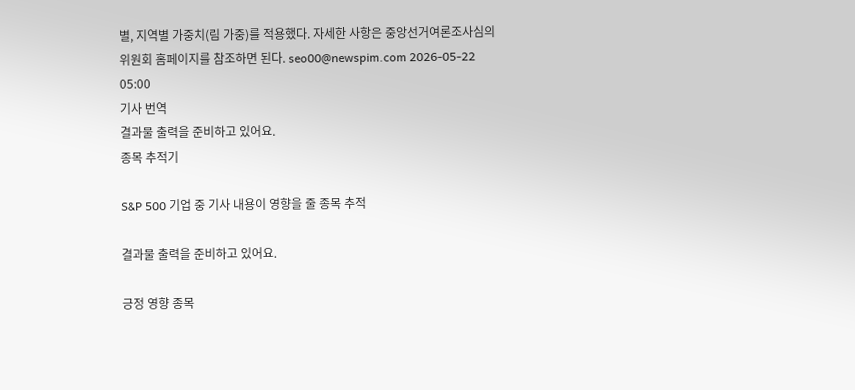별, 지역별 가중치(림 가중)를 적용했다. 자세한 사항은 중앙선거여론조사심의위원회 홈페이지를 참조하면 된다. seo00@newspim.com 2026-05-22 05:00
기사 번역
결과물 출력을 준비하고 있어요.
종목 추적기

S&P 500 기업 중 기사 내용이 영향을 줄 종목 추적

결과물 출력을 준비하고 있어요.

긍정 영향 종목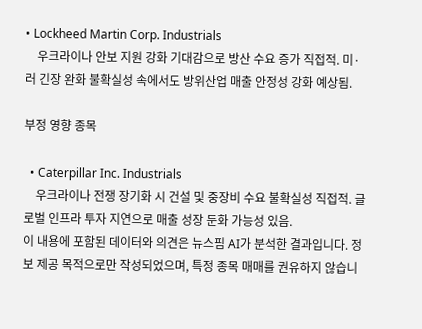• Lockheed Martin Corp. Industrials
    우크라이나 안보 지원 강화 기대감으로 방산 수요 증가 직접적. 미·러 긴장 완화 불확실성 속에서도 방위산업 매출 안정성 강화 예상됨.

부정 영향 종목

  • Caterpillar Inc. Industrials
    우크라이나 전쟁 장기화 시 건설 및 중장비 수요 불확실성 직접적. 글로벌 인프라 투자 지연으로 매출 성장 둔화 가능성 있음.
이 내용에 포함된 데이터와 의견은 뉴스핌 AI가 분석한 결과입니다. 정보 제공 목적으로만 작성되었으며, 특정 종목 매매를 권유하지 않습니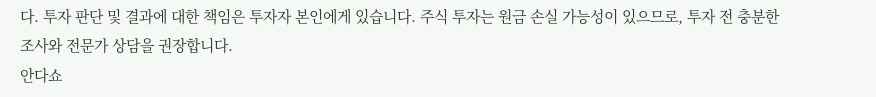다. 투자 판단 및 결과에 대한 책임은 투자자 본인에게 있습니다. 주식 투자는 원금 손실 가능성이 있으므로, 투자 전 충분한 조사와 전문가 상담을 권장합니다.
안다쇼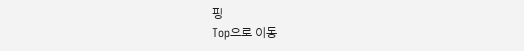핑
Top으로 이동